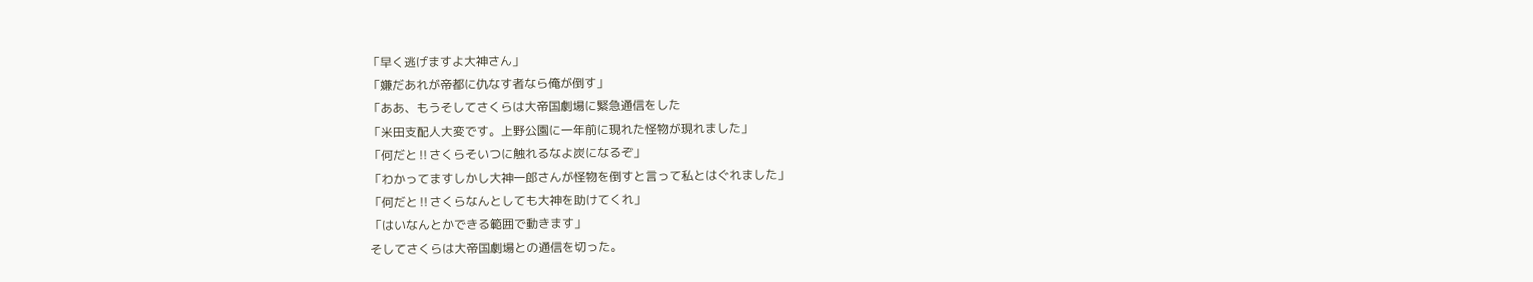「早く逃げますよ大神さん」
「嫌だあれが帝都に仇なす者なら俺が倒す」
「ああ、もうそしてさくらは大帝国劇場に緊急通信をした
「米田支配人大変です。上野公園に一年前に現れた怪物が現れました」
「何だと‼さくらそいつに触れるなよ炭になるぞ」
「わかってますしかし大神一郎さんが怪物を倒すと言って私とはぐれました」
「何だと‼さくらなんとしても大神を助けてくれ」
「はいなんとかできる範囲で動きます」
そしてさくらは大帝国劇場との通信を切った。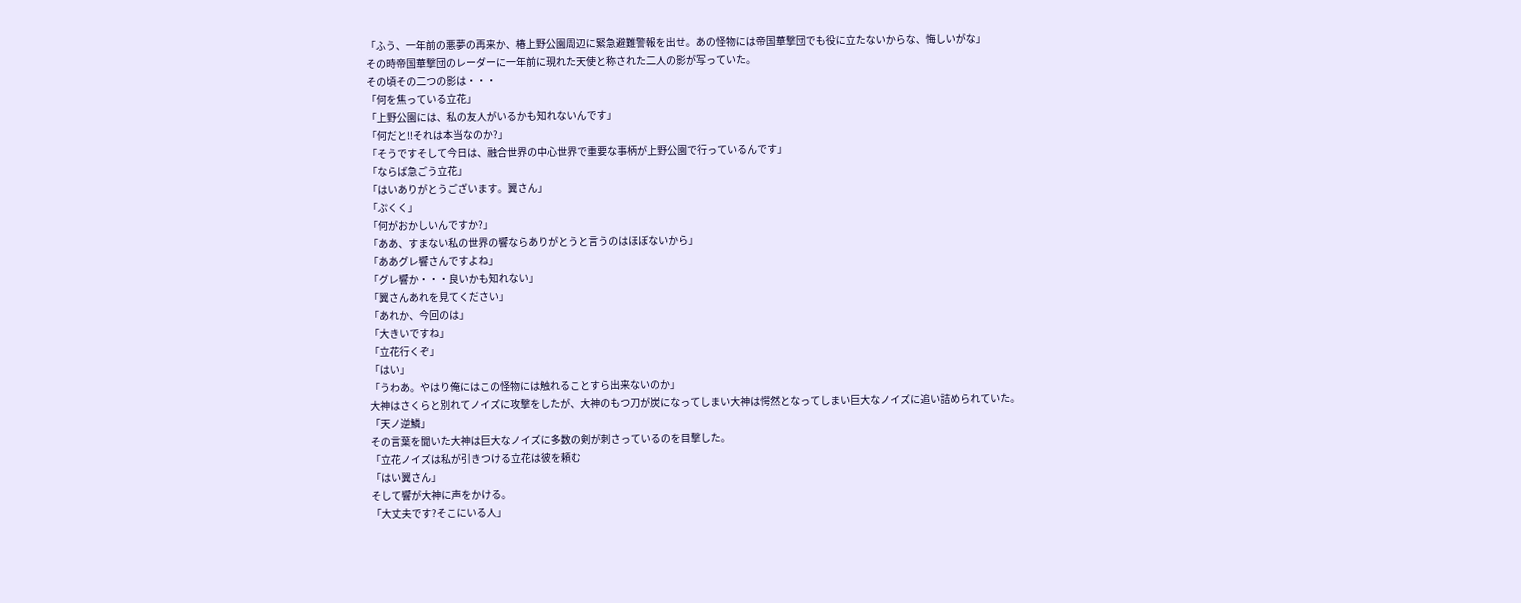「ふう、一年前の悪夢の再来か、椿上野公園周辺に緊急避難警報を出せ。あの怪物には帝国華撃団でも役に立たないからな、悔しいがな」
その時帝国華撃団のレーダーに一年前に現れた天使と称された二人の影が写っていた。
その頃その二つの影は・・・
「何を焦っている立花」
「上野公園には、私の友人がいるかも知れないんです」
「何だと‼それは本当なのか?」
「そうですそして今日は、融合世界の中心世界で重要な事柄が上野公園で行っているんです」
「ならば急ごう立花」
「はいありがとうございます。翼さん」
「ぷくく」
「何がおかしいんですか?」
「ああ、すまない私の世界の響ならありがとうと言うのはほぼないから」
「ああグレ響さんですよね」
「グレ響か・・・良いかも知れない」
「翼さんあれを見てください」
「あれか、今回のは」
「大きいですね」
「立花行くぞ」
「はい」
「うわあ。やはり俺にはこの怪物には触れることすら出来ないのか」
大神はさくらと別れてノイズに攻撃をしたが、大神のもつ刀が炭になってしまい大神は愕然となってしまい巨大なノイズに追い詰められていた。
「天ノ逆鱗」
その言葉を聞いた大神は巨大なノイズに多数の剣が刺さっているのを目撃した。
「立花ノイズは私が引きつける立花は彼を頼む
「はい翼さん」
そして響が大神に声をかける。
「大丈夫です?そこにいる人」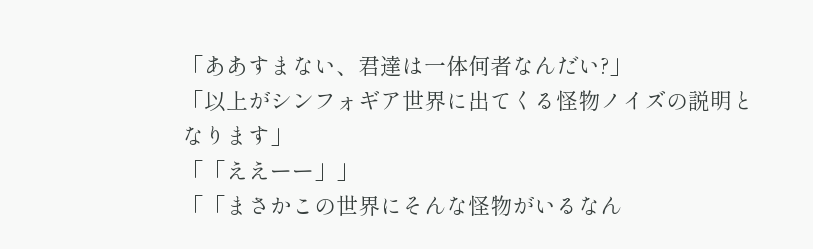「ああすまない、君達は一体何者なんだい?」
「以上がシンフォギア世界に出てくる怪物ノイズの説明となります」
「「ええーー」」
「「まさかこの世界にそんな怪物がいるなん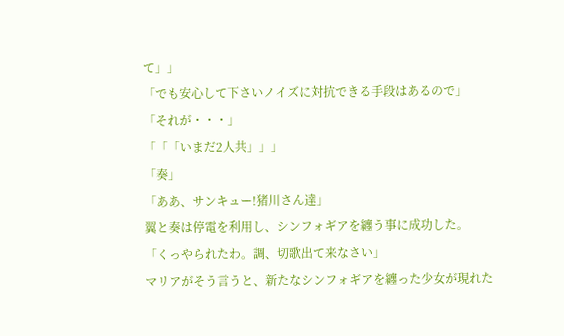て」」
「でも安心して下さいノイズに対抗できる手段はあるので」
「それが・・・」
「「「いまだ2人共」」」
「奏」
「ああ、サンキュー!猪川さん達」
翼と奏は停電を利用し、シンフォギアを纏う事に成功した。
「くっやられたわ。調、切歌出て来なさい」
マリアがそう言うと、新たなシンフォギアを纏った少女が現れた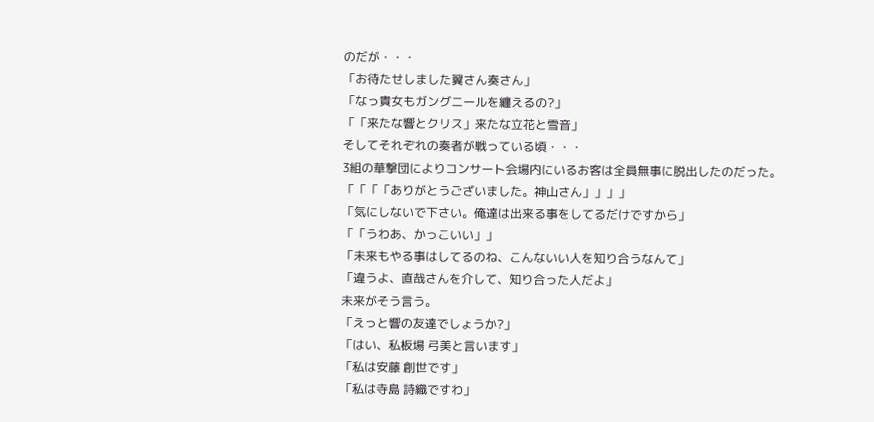のだが・・・
「お待たせしました翼さん奏さん」
「なっ貴女もガングニールを纏えるの?」
「「来たな響とクリス」来たな立花と雪音」
そしてそれぞれの奏者が戦っている頃・・・
3組の華撃団によりコンサート会場内にいるお客は全員無事に脱出したのだった。
「「「「ありがとうございました。神山さん」」」」
「気にしないで下さい。俺達は出来る事をしてるだけですから」
「「うわあ、かっこいい」」
「未来もやる事はしてるのね、こんないい人を知り合うなんて」
「違うよ、直哉さんを介して、知り合った人だよ」
未来がそう言う。
「えっと響の友達でしょうか?」
「はい、私板場 弓美と言います」
「私は安藤 創世です」
「私は寺島 詩織ですわ」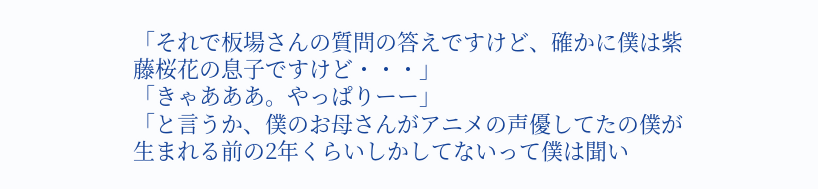「それで板場さんの質問の答えですけど、確かに僕は紫藤桜花の息子ですけど・・・」
「きゃあああ。やっぱりーー」
「と言うか、僕のお母さんがアニメの声優してたの僕が生まれる前の2年くらいしかしてないって僕は聞い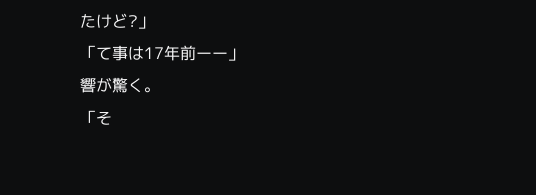たけど?」
「て事は17年前ーー」
響が驚く。
「そ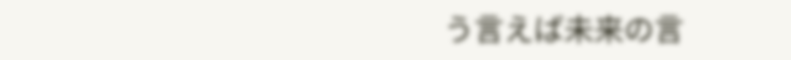う言えば未来の言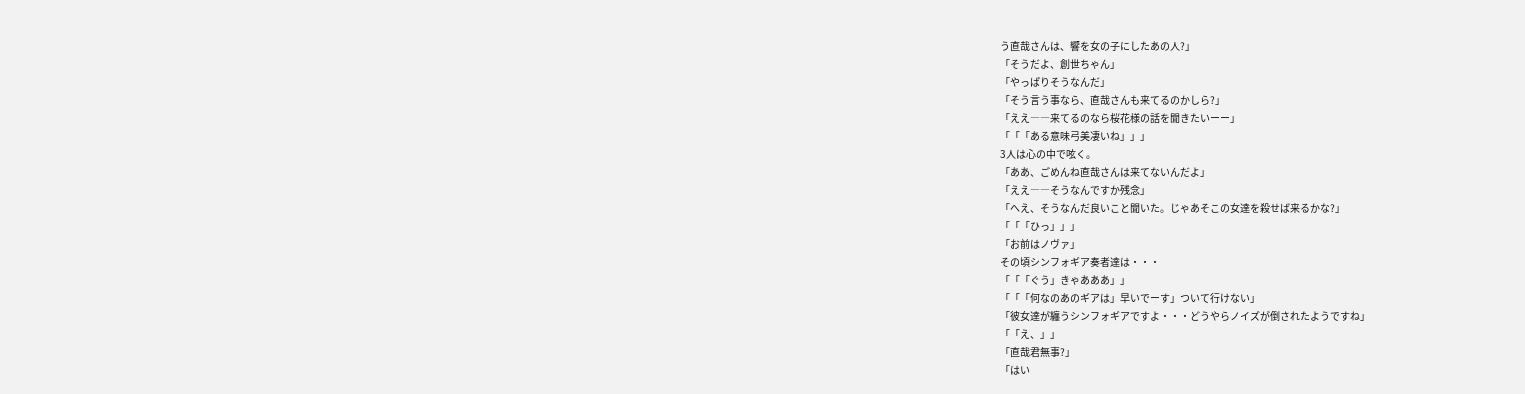う直哉さんは、響を女の子にしたあの人?」
「そうだよ、創世ちゃん」
「やっぱりそうなんだ」
「そう言う事なら、直哉さんも来てるのかしら?」
「ええ――来てるのなら桜花様の話を聞きたいーー」
「「「ある意味弓美凄いね」」」
3人は心の中で呟く。
「ああ、ごめんね直哉さんは来てないんだよ」
「ええ――そうなんですか残念」
「へえ、そうなんだ良いこと聞いた。じゃあそこの女達を殺せば来るかな?」
「「「ひっ」」」
「お前はノヴァ」
その頃シンフォギア奏者達は・・・
「「「ぐう」きゃあああ」」
「「「何なのあのギアは」早いでーす」ついて行けない」
「彼女達が纏うシンフォギアですよ・・・どうやらノイズが倒されたようですね」
「「え、」」
「直哉君無事?」
「はい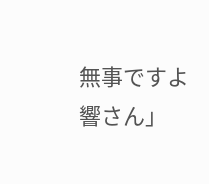無事ですよ響さん」